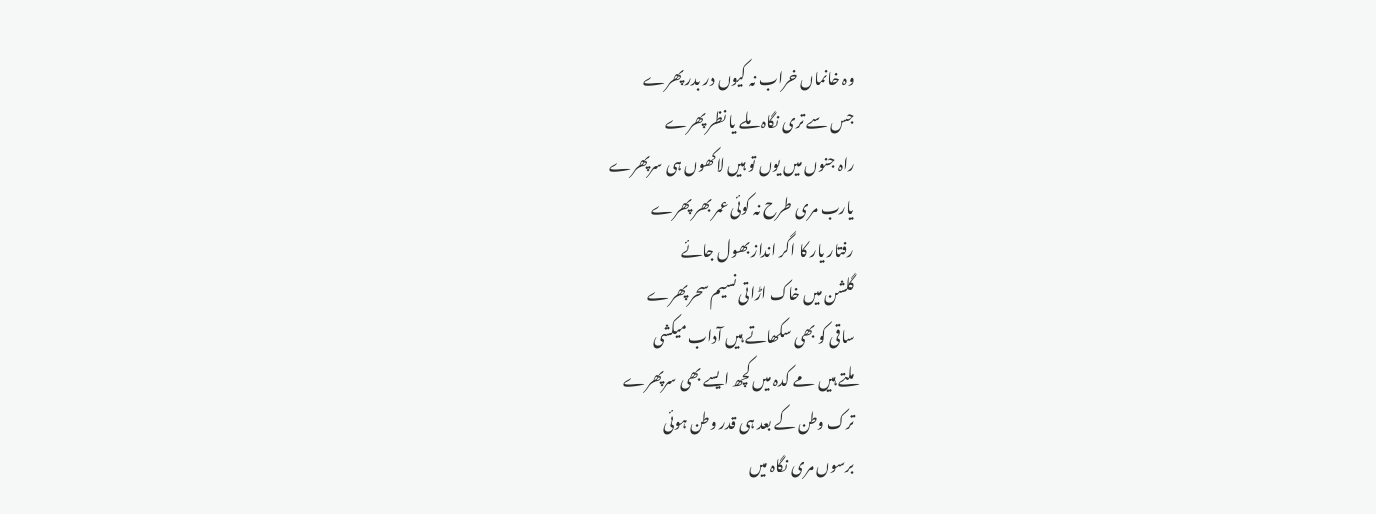وہ خانماں خراب نہ کیوں در بدر پھرے
جس سے تری نگاہ ملے یا نظر پھرے
راہ جنوں میں یوں تو ہیں لاکھوں ہی سرپھرے
یارب مری طرح نہ کوئی عمر بھر پھرے
رفتار یار کا اگر انداز بھول جائے
گلشن میں خاک اڑاتی نسیم سحر پھرے
ساقی کو بھی سکھاتے ہیں آداب میکشی
ملتے ہیں مے کدہ میں کچھ ایسے بھی سرپھرے
ترک وطن کے بعد ہی قدر وطن ہوئی
برسوں مری نگاہ میں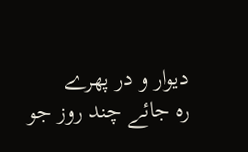دیوار و در پھرے
رہ جائے چند روز جو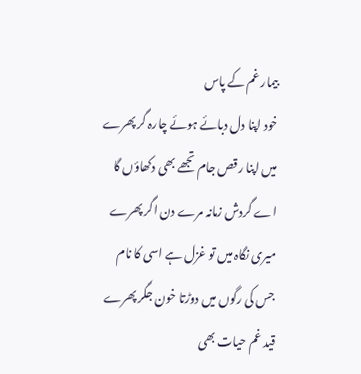بیمار غم کے پاس
خود اپنا دل دبائے ہوئے چارہ گر پھرے
میں اپنا رقص جام تجھے بھی دکھاؤں گا
اے گردش زمانہ مرے دن اگر پھرے
میری نگاہ میں تو غزل ہے اسی کا نام
جس کی رگوں میں دوڑتا خون جگر پھرے
قید غم حیات بھی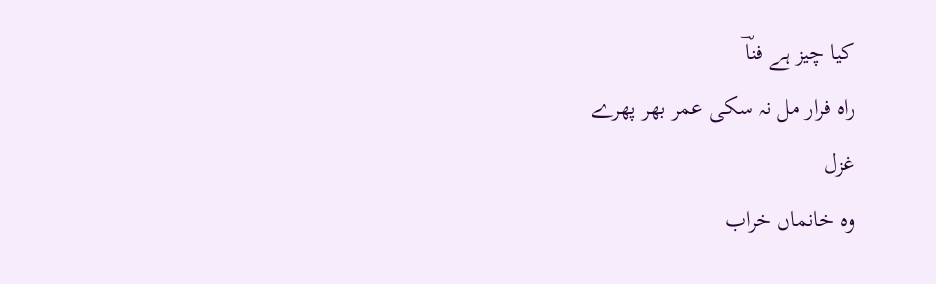کیا چیز ہے فناؔ
راہ فرار مل نہ سکی عمر بھر پھرے
غزل
وہ خانماں خراب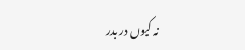نہ کیوں در بدر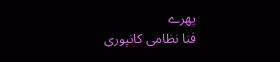پھرے
فنا نظامی کانپوری